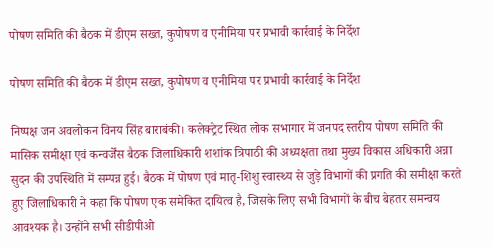पोषण समिति की बैठक में डीएम सख्त, कुपोषण व एनीमिया पर प्रभावी कार्रवाई के निर्देश

पोषण समिति की बैठक में डीएम सख्त, कुपोषण व एनीमिया पर प्रभावी कार्रवाई के निर्देश

निष्पक्ष जन अवलोकन विनय सिंह बाराबंकी। कलेक्ट्रेट स्थित लोक सभागार में जनपद स्तरीय पोषण समिति की मासिक समीक्षा एवं कन्वर्जेंस बैठक जिलाधिकारी शशांक त्रिपाठी की अध्यक्षता तथा मुख्य विकास अधिकारी अन्ना सुदन की उपस्थिति में सम्पन्न हुई। बैठक में पोषण एवं मातृ-शिशु स्वास्थ्य से जुड़े विभागों की प्रगति की समीक्षा करते हुए जिलाधिकारी ने कहा कि पोषण एक समेकित दायित्व है, जिसके लिए सभी विभागों के बीच बेहतर समन्वय आवश्यक है। उन्होंने सभी सीडीपीओ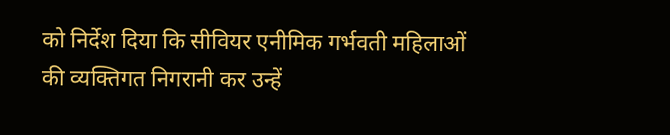को निर्देश दिया कि सीवियर एनीमिक गर्भवती महिलाओं की व्यक्तिगत निगरानी कर उन्हें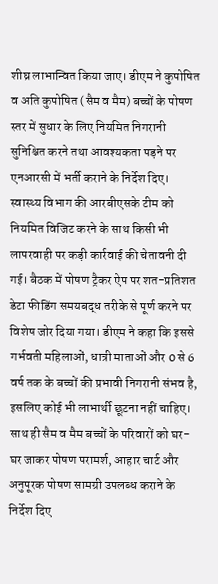शीघ्र लाभान्वित किया जाए। डीएम ने कुपोषित व अति कुपोषित (सैम व मैम) बच्चों के पोषण स्तर में सुधार के लिए नियमित निगरानी सुनिश्चित करने तथा आवश्यकता पड़ने पर एनआरसी में भर्ती कराने के निर्देश दिए। स्वास्थ्य विभाग की आरबीएसके टीम को नियमित विजिट करने के साथ किसी भी लापरवाही पर कड़ी कार्रवाई की चेतावनी दी गई। बैठक में पोषण ट्रैकर ऐप पर शत-प्रतिशत डेटा फीडिंग समयबद्ध तरीके से पूर्ण करने पर विशेष जोर दिया गया। डीएम ने कहा कि इससे गर्भवती महिलाओं, धात्री माताओं और 0 से 6 वर्ष तक के बच्चों की प्रभावी निगरानी संभव है, इसलिए कोई भी लाभार्थी छूटना नहीं चाहिए। साथ ही सैम व मैम बच्चों के परिवारों को घर-घर जाकर पोषण परामर्श, आहार चार्ट और अनुपूरक पोषण सामग्री उपलब्ध कराने के निर्देश दिए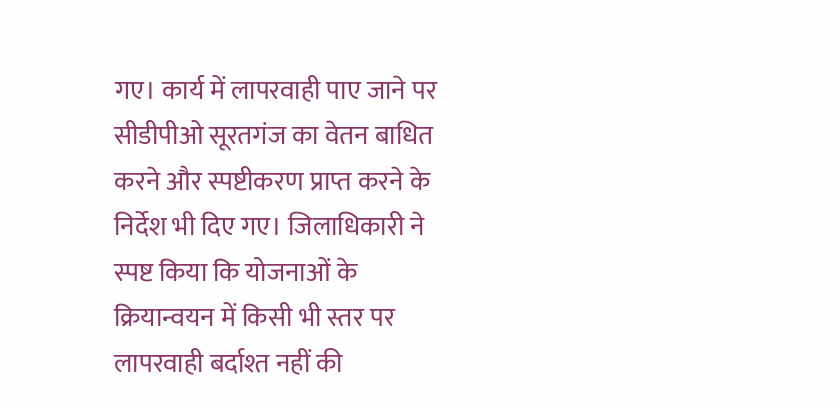गए। कार्य में लापरवाही पाए जाने पर सीडीपीओ सूरतगंज का वेतन बाधित करने और स्पष्टीकरण प्राप्त करने के निर्देश भी दिए गए। जिलाधिकारी ने स्पष्ट किया कि योजनाओं के क्रियान्वयन में किसी भी स्तर पर लापरवाही बर्दाश्त नहीं की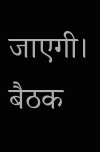जाएगी। बैठक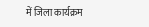में जिला कार्यक्रम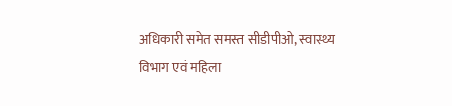अधिकारी समेत समस्त सीडीपीओ, स्वास्थ्य विभाग एवं महिला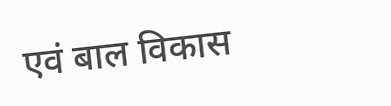एवं बाल विकास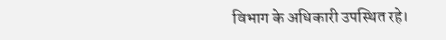विभाग के अधिकारी उपस्थित रहे।